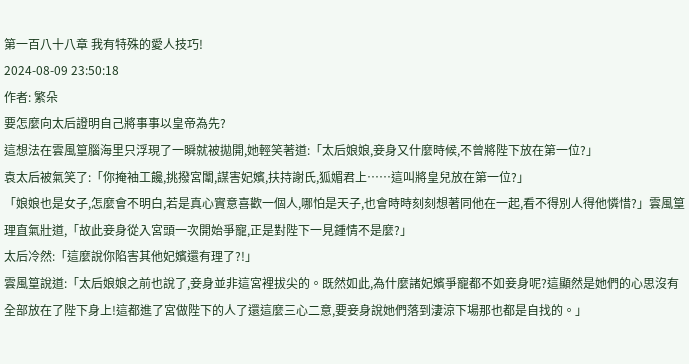第一百八十八章 我有特殊的愛人技巧!
2024-08-09 23:50:18
作者: 繁朵
要怎麼向太后證明自己將事事以皇帝為先?
這想法在雲風篁腦海里只浮現了一瞬就被拋開,她輕笑著道:「太后娘娘,妾身又什麼時候,不曾將陛下放在第一位?」
袁太后被氣笑了:「你掩袖工饞,挑撥宮闈,謀害妃嬪,扶持謝氏,狐媚君上……這叫將皇兒放在第一位?」
「娘娘也是女子,怎麼會不明白,若是真心實意喜歡一個人,哪怕是天子,也會時時刻刻想著同他在一起,看不得別人得他憐惜?」雲風篁理直氣壯道,「故此妾身從入宮頭一次開始爭寵,正是對陛下一見鍾情不是麼?」
太后冷然:「這麼說你陷害其他妃嬪還有理了?!」
雲風篁說道:「太后娘娘之前也說了,妾身並非這宮裡拔尖的。既然如此,為什麼諸妃嬪爭寵都不如妾身呢?這顯然是她們的心思沒有全部放在了陛下身上!這都進了宮做陛下的人了還這麼三心二意,要妾身說她們落到淒涼下場那也都是自找的。」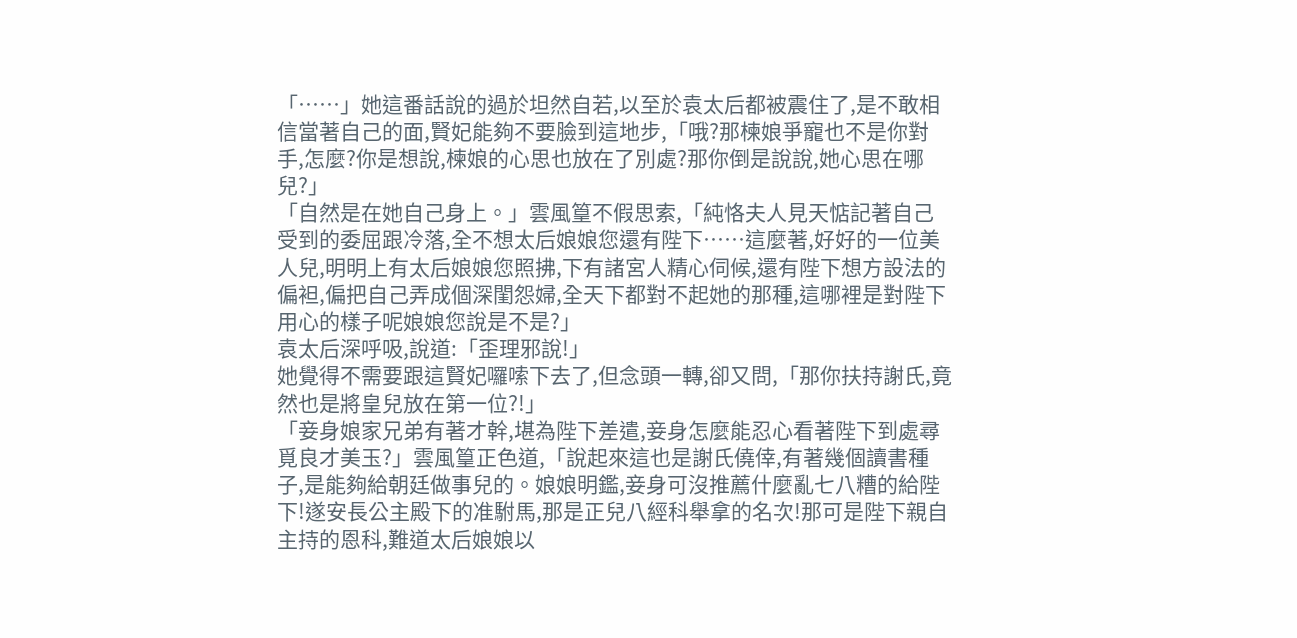「……」她這番話說的過於坦然自若,以至於袁太后都被震住了,是不敢相信當著自己的面,賢妃能夠不要臉到這地步,「哦?那楝娘爭寵也不是你對手,怎麼?你是想說,楝娘的心思也放在了別處?那你倒是說說,她心思在哪兒?」
「自然是在她自己身上。」雲風篁不假思索,「純恪夫人見天惦記著自己受到的委屈跟冷落,全不想太后娘娘您還有陛下……這麼著,好好的一位美人兒,明明上有太后娘娘您照拂,下有諸宮人精心伺候,還有陛下想方設法的偏袒,偏把自己弄成個深閨怨婦,全天下都對不起她的那種,這哪裡是對陛下用心的樣子呢娘娘您說是不是?」
袁太后深呼吸,說道:「歪理邪說!」
她覺得不需要跟這賢妃囉嗦下去了,但念頭一轉,卻又問,「那你扶持謝氏,竟然也是將皇兒放在第一位?!」
「妾身娘家兄弟有著才幹,堪為陛下差遣,妾身怎麼能忍心看著陛下到處尋覓良才美玉?」雲風篁正色道,「說起來這也是謝氏僥倖,有著幾個讀書種子,是能夠給朝廷做事兒的。娘娘明鑑,妾身可沒推薦什麼亂七八糟的給陛下!遂安長公主殿下的准駙馬,那是正兒八經科舉拿的名次!那可是陛下親自主持的恩科,難道太后娘娘以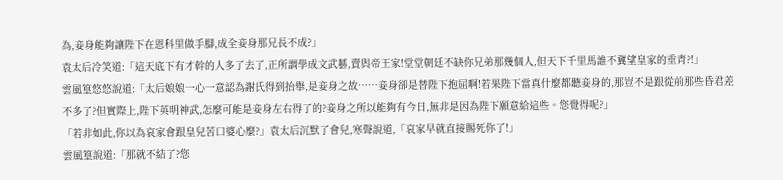為,妾身能夠讓陛下在恩科里做手腳,成全妾身那兄長不成?」
袁太后冷笑道:「這天底下有才幹的人多了去了,正所謂學成文武藝,賣與帝王家!堂堂朝廷不缺你兄弟那幾個人,但天下千里馬誰不冀望皇家的垂青?!」
雲風篁悠悠說道:「太后娘娘一心一意認為謝氏得到抬舉,是妾身之故……妾身卻是替陛下抱屈啊!若果陛下當真什麼都聽妾身的,那豈不是跟從前那些昏君差不多了?但實際上,陛下英明神武,怎麼可能是妾身左右得了的?妾身之所以能夠有今日,無非是因為陛下願意給這些。您覺得呢?」
「若非如此,你以為哀家會跟皇兒苦口婆心麼?」袁太后沉默了會兒,寒聲說道,「哀家早就直接賜死你了!」
雲風篁說道:「那就不結了?您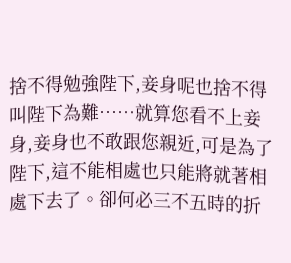捨不得勉強陛下,妾身呢也捨不得叫陛下為難……就算您看不上妾身,妾身也不敢跟您親近,可是為了陛下,這不能相處也只能將就著相處下去了。卻何必三不五時的折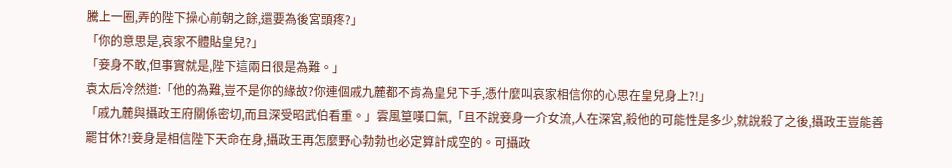騰上一圈,弄的陛下操心前朝之餘,還要為後宮頭疼?」
「你的意思是,哀家不體貼皇兒?」
「妾身不敢,但事實就是,陛下這兩日很是為難。」
袁太后冷然道:「他的為難,豈不是你的緣故?你連個戚九麓都不肯為皇兒下手,憑什麼叫哀家相信你的心思在皇兒身上?!」
「戚九麓與攝政王府關係密切,而且深受昭武伯看重。」雲風篁嘆口氣,「且不說妾身一介女流,人在深宮,殺他的可能性是多少,就說殺了之後,攝政王豈能善罷甘休?!妾身是相信陛下天命在身,攝政王再怎麼野心勃勃也必定算計成空的。可攝政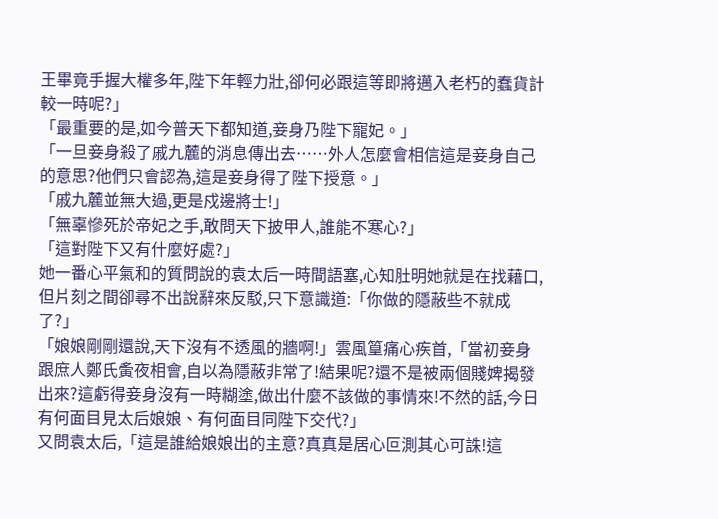王畢竟手握大權多年,陛下年輕力壯,卻何必跟這等即將邁入老朽的蠢貨計較一時呢?」
「最重要的是,如今普天下都知道,妾身乃陛下寵妃。」
「一旦妾身殺了戚九麓的消息傳出去……外人怎麼會相信這是妾身自己的意思?他們只會認為,這是妾身得了陛下授意。」
「戚九麓並無大過,更是戍邊將士!」
「無辜慘死於帝妃之手,敢問天下披甲人,誰能不寒心?」
「這對陛下又有什麼好處?」
她一番心平氣和的質問說的袁太后一時間語塞,心知肚明她就是在找藉口,但片刻之間卻尋不出說辭來反駁,只下意識道:「你做的隱蔽些不就成了?」
「娘娘剛剛還說,天下沒有不透風的牆啊!」雲風篁痛心疾首,「當初妾身跟庶人鄭氏夤夜相會,自以為隱蔽非常了!結果呢?還不是被兩個賤婢揭發出來?這虧得妾身沒有一時糊塗,做出什麼不該做的事情來!不然的話,今日有何面目見太后娘娘、有何面目同陛下交代?」
又問袁太后,「這是誰給娘娘出的主意?真真是居心叵測其心可誅!這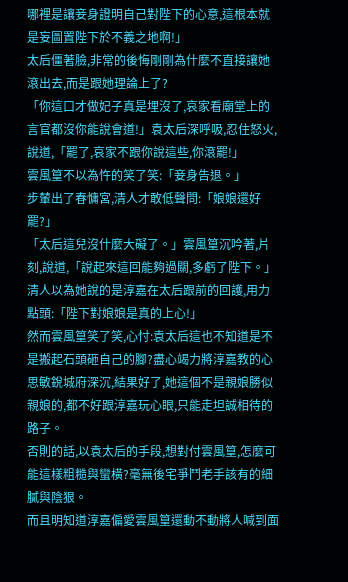哪裡是讓妾身證明自己對陛下的心意,這根本就是妄圖置陛下於不義之地啊!」
太后僵著臉,非常的後悔剛剛為什麼不直接讓她滾出去,而是跟她理論上了?
「你這口才做妃子真是埋沒了,哀家看廟堂上的言官都沒你能說會道!」袁太后深呼吸,忍住怒火,說道,「罷了,哀家不跟你說這些,你滾罷!」
雲風篁不以為忤的笑了笑:「妾身告退。」
步輦出了春慵宮,清人才敢低聲問:「娘娘還好罷?」
「太后這兒沒什麼大礙了。」雲風篁沉吟著,片刻,說道,「說起來這回能夠過關,多虧了陛下。」
清人以為她說的是淳嘉在太后跟前的回護,用力點頭:「陛下對娘娘是真的上心!」
然而雲風篁笑了笑,心忖:袁太后這也不知道是不是搬起石頭砸自己的腳?盡心竭力將淳嘉教的心思敏銳城府深沉,結果好了,她這個不是親娘勝似親娘的,都不好跟淳嘉玩心眼,只能走坦誠相待的路子。
否則的話,以袁太后的手段,想對付雲風篁,怎麼可能這樣粗糙與蠻橫?毫無後宅爭鬥老手該有的細膩與陰狠。
而且明知道淳嘉偏愛雲風篁還動不動將人喊到面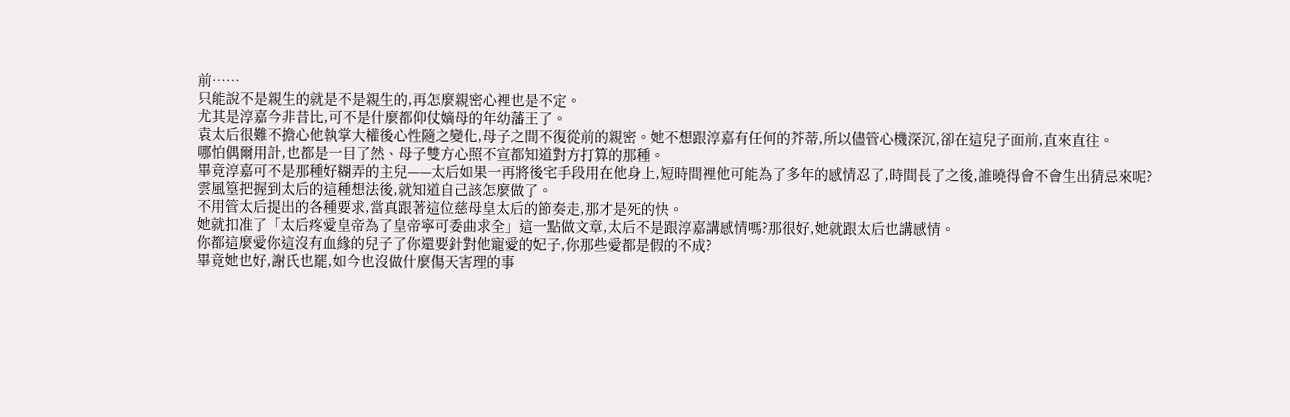前……
只能說不是親生的就是不是親生的,再怎麼親密心裡也是不定。
尤其是淳嘉今非昔比,可不是什麼都仰仗嫡母的年幼藩王了。
袁太后很難不擔心他執掌大權後心性隨之變化,母子之間不復從前的親密。她不想跟淳嘉有任何的芥蒂,所以儘管心機深沉,卻在這兒子面前,直來直往。
哪怕偶爾用計,也都是一目了然、母子雙方心照不宣都知道對方打算的那種。
畢竟淳嘉可不是那種好糊弄的主兒——太后如果一再將後宅手段用在他身上,短時間裡他可能為了多年的感情忍了,時間長了之後,誰曉得會不會生出猜忌來呢?
雲風篁把握到太后的這種想法後,就知道自己該怎麼做了。
不用管太后提出的各種要求,當真跟著這位慈母皇太后的節奏走,那才是死的快。
她就扣准了「太后疼愛皇帝為了皇帝寧可委曲求全」這一點做文章,太后不是跟淳嘉講感情嗎?那很好,她就跟太后也講感情。
你都這麼愛你這沒有血緣的兒子了你還要針對他寵愛的妃子,你那些愛都是假的不成?
畢竟她也好,謝氏也罷,如今也沒做什麼傷天害理的事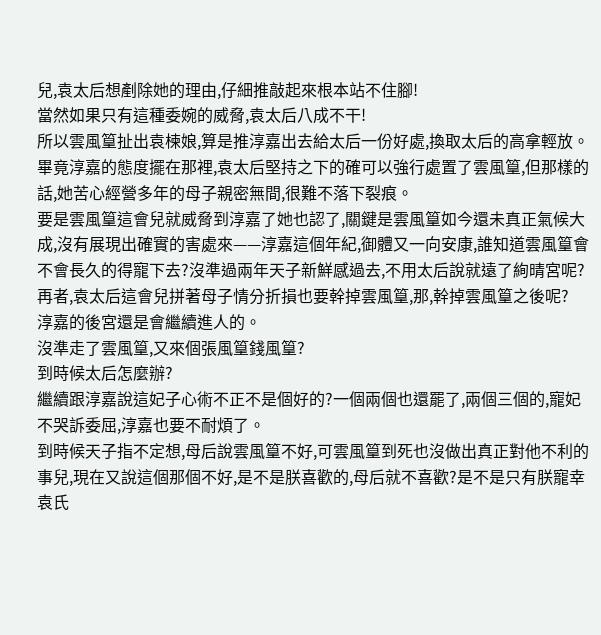兒,袁太后想剷除她的理由,仔細推敲起來根本站不住腳!
當然如果只有這種委婉的威脅,袁太后八成不干!
所以雲風篁扯出袁楝娘,算是推淳嘉出去給太后一份好處,換取太后的高拿輕放。
畢竟淳嘉的態度擺在那裡,袁太后堅持之下的確可以強行處置了雲風篁,但那樣的話,她苦心經營多年的母子親密無間,很難不落下裂痕。
要是雲風篁這會兒就威脅到淳嘉了她也認了,關鍵是雲風篁如今還未真正氣候大成,沒有展現出確實的害處來——淳嘉這個年紀,御體又一向安康,誰知道雲風篁會不會長久的得寵下去?沒準過兩年天子新鮮感過去,不用太后說就遠了絢晴宮呢?
再者,袁太后這會兒拼著母子情分折損也要幹掉雲風篁,那,幹掉雲風篁之後呢?
淳嘉的後宮還是會繼續進人的。
沒準走了雲風篁,又來個張風篁錢風篁?
到時候太后怎麼辦?
繼續跟淳嘉說這妃子心術不正不是個好的?一個兩個也還罷了,兩個三個的,寵妃不哭訴委屈,淳嘉也要不耐煩了。
到時候天子指不定想,母后說雲風篁不好,可雲風篁到死也沒做出真正對他不利的事兒,現在又說這個那個不好,是不是朕喜歡的,母后就不喜歡?是不是只有朕寵幸袁氏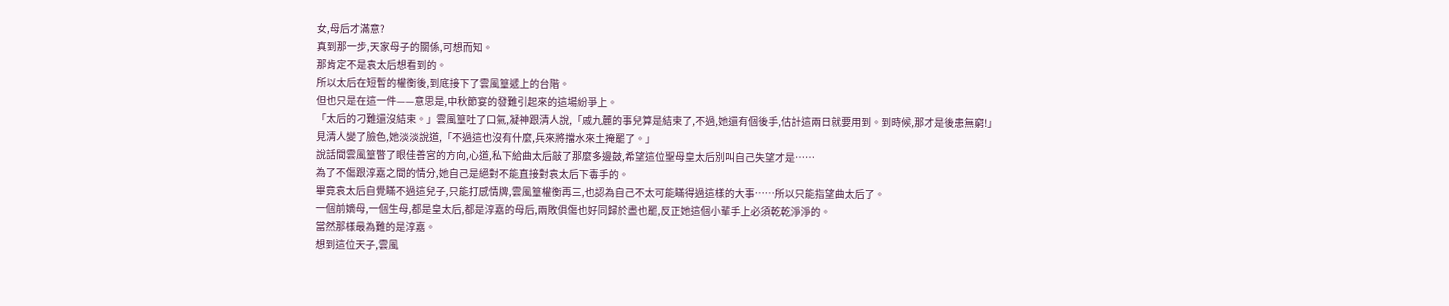女,母后才滿意?
真到那一步,天家母子的關係,可想而知。
那肯定不是袁太后想看到的。
所以太后在短暫的權衡後,到底接下了雲風篁遞上的台階。
但也只是在這一件——意思是,中秋節宴的發難引起來的這場紛爭上。
「太后的刁難還沒結束。」雲風篁吐了口氣,凝神跟清人說,「戚九麓的事兒算是結束了,不過,她還有個後手,估計這兩日就要用到。到時候,那才是後患無窮!」
見清人變了臉色,她淡淡說道,「不過這也沒有什麼,兵來將擋水來土掩罷了。」
說話間雲風篁瞥了眼佳善宮的方向,心道,私下給曲太后敲了那麼多邊鼓,希望這位聖母皇太后別叫自己失望才是……
為了不傷跟淳嘉之間的情分,她自己是絕對不能直接對袁太后下毒手的。
畢竟袁太后自覺瞞不過這兒子,只能打感情牌,雲風篁權衡再三,也認為自己不太可能瞞得過這樣的大事……所以只能指望曲太后了。
一個前嫡母,一個生母,都是皇太后,都是淳嘉的母后,兩敗俱傷也好同歸於盡也罷,反正她這個小輩手上必須乾乾淨淨的。
當然那樣最為難的是淳嘉。
想到這位天子,雲風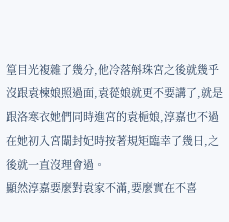篁目光複雜了幾分,他冷落斛珠宮之後就幾乎沒跟袁楝娘照過面,袁蓯娘就更不要講了,就是跟洛寒衣她們同時進宮的袁梔娘,淳嘉也不過在她初入宮闈封妃時按著規矩臨幸了幾日,之後就一直沒理會過。
顯然淳嘉要麼對袁家不滿,要麼實在不喜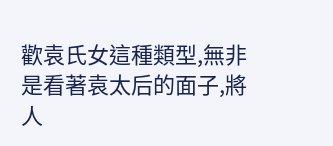歡袁氏女這種類型,無非是看著袁太后的面子,將人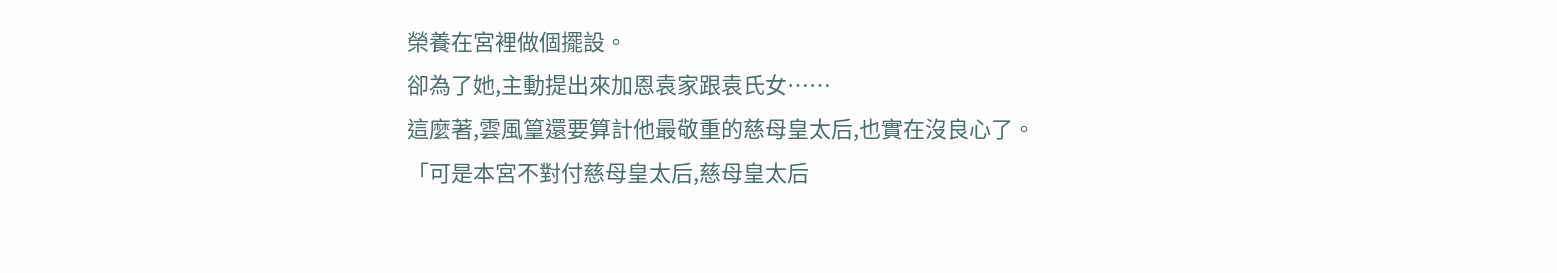榮養在宮裡做個擺設。
卻為了她,主動提出來加恩袁家跟袁氏女……
這麼著,雲風篁還要算計他最敬重的慈母皇太后,也實在沒良心了。
「可是本宮不對付慈母皇太后,慈母皇太后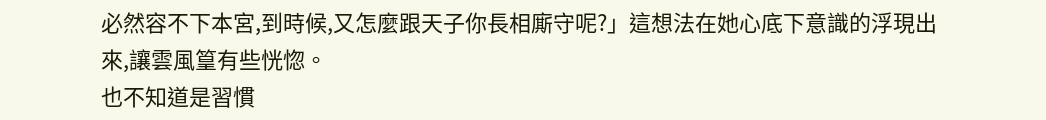必然容不下本宮,到時候,又怎麼跟天子你長相廝守呢?」這想法在她心底下意識的浮現出來,讓雲風篁有些恍惚。
也不知道是習慣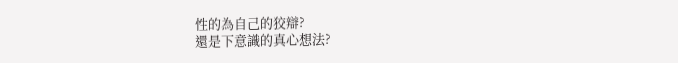性的為自己的狡辯?
還是下意識的真心想法?